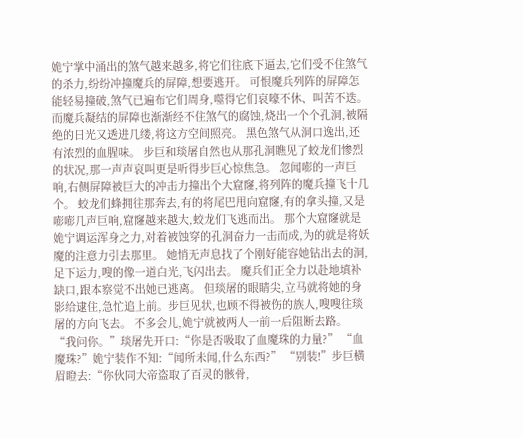姽宁掌中涌出的煞气越来越多,将它们往底下逼去,它们受不住煞气的杀力,纷纷冲撞魔兵的屏障,想要逃开。 可恨魔兵列阵的屏障怎能轻易撞破,煞气已遍布它们周身,噬得它们哀嚎不休、叫苦不迭。 而魔兵凝结的屏障也渐渐经不住煞气的腐蚀,烧出一个个孔洞,被隔绝的日光又透进几缕,将这方空间照亮。 黑色煞气从洞口逸出,还有浓烈的血腥味。 步巨和琰屠自然也从那孔洞瞧见了蛟龙们惨烈的状况,那一声声哀叫更是听得步巨心惊焦急。 忽闻嘭的一声巨响,右侧屏障被巨大的冲击力撞出个大窟窿,将列阵的魔兵撞飞十几个。 蛟龙们蜂拥往那奔去,有的将尾巴甩向窟窿,有的拿头撞,又是嘭嘭几声巨响,窟窿越来越大,蛟龙们飞逃而出。 那个大窟窿就是姽宁调运浑身之力,对着被蚀穿的孔洞奋力一击而成,为的就是将妖魔的注意力引去那里。 她悄无声息找了个刚好能容她钻出去的洞,足下运力,嗖的像一道白光,飞闪出去。 魔兵们正全力以赴地填补缺口,跟本察觉不出她已逃离。 但琰屠的眼睛尖,立马就将她的身影给逮住,急忙追上前。步巨见状,也顾不得被伤的族人,嗖嗖往琰屠的方向飞去。 不多会儿,姽宁就被两人一前一后阻断去路。 “我问你。”琰屠先开口:“你是否吸取了血魔珠的力量?” “血魔珠?”姽宁装作不知:“闻所未闻,什么东西?” “别装!”步巨横眉瞪去:“你伙同大帝盗取了百灵的骸骨,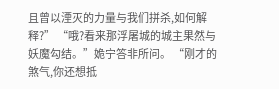且曾以湮灭的力量与我们拼杀,如何解释?” “哦?看来那浮屠城的城主果然与妖魔勾结。”姽宁答非所问。 “刚才的煞气,你还想抵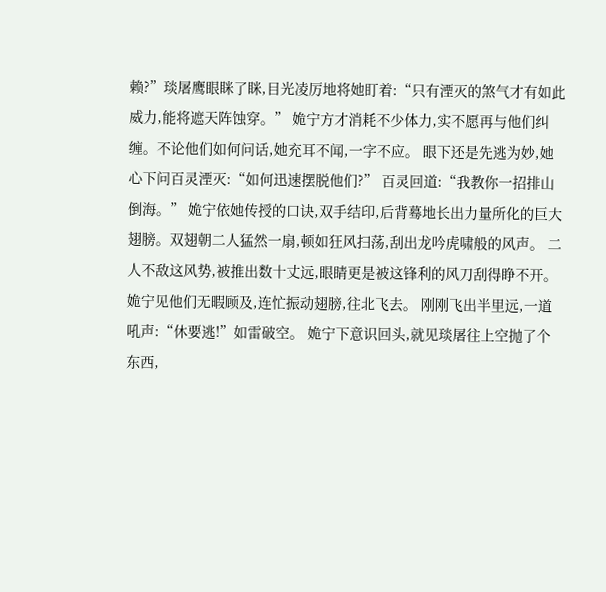赖?”琰屠鹰眼眯了眯,目光凌厉地将她盯着:“只有湮灭的煞气才有如此威力,能将遮天阵蚀穿。” 姽宁方才消耗不少体力,实不愿再与他们纠缠。不论他们如何问话,她充耳不闻,一字不应。 眼下还是先逃为妙,她心下问百灵湮灭:“如何迅速摆脱他们?” 百灵回道:“我教你一招排山倒海。” 姽宁依她传授的口诀,双手结印,后背蓦地长出力量所化的巨大翅膀。双翅朝二人猛然一扇,顿如狂风扫荡,刮出龙吟虎啸般的风声。 二人不敌这风势,被推出数十丈远,眼睛更是被这锋利的风刀刮得睁不开。 姽宁见他们无暇顾及,连忙振动翅膀,往北飞去。 刚刚飞出半里远,一道吼声:“休要逃!”如雷破空。 姽宁下意识回头,就见琰屠往上空抛了个东西,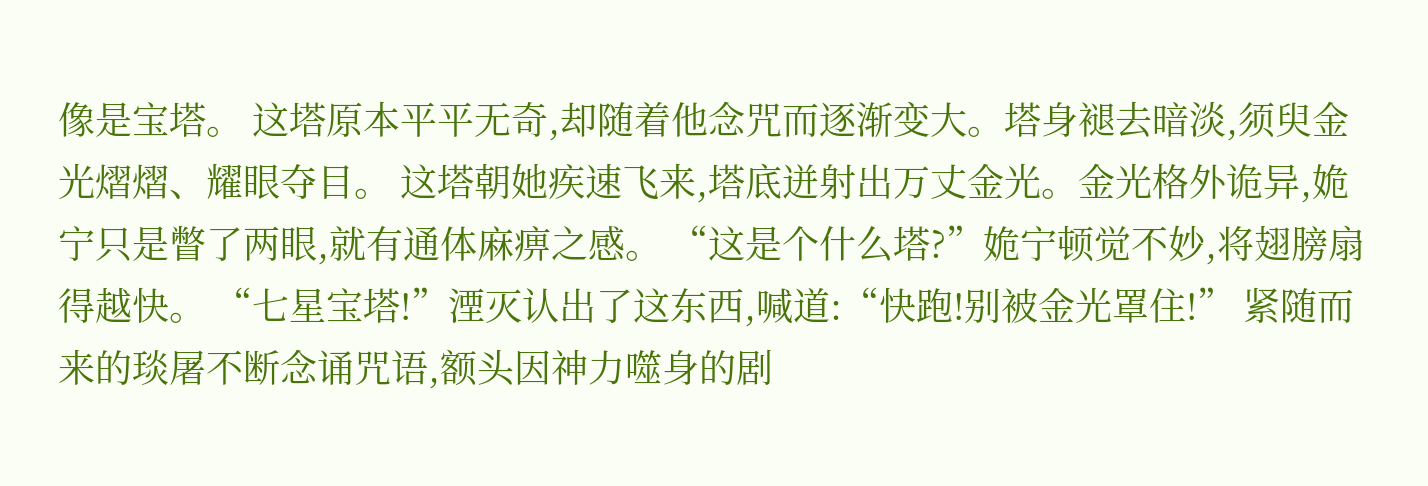像是宝塔。 这塔原本平平无奇,却随着他念咒而逐渐变大。塔身褪去暗淡,须臾金光熠熠、耀眼夺目。 这塔朝她疾速飞来,塔底迸射出万丈金光。金光格外诡异,姽宁只是瞥了两眼,就有通体麻痹之感。 “这是个什么塔?”姽宁顿觉不妙,将翅膀扇得越快。 “七星宝塔!”湮灭认出了这东西,喊道:“快跑!别被金光罩住!” 紧随而来的琰屠不断念诵咒语,额头因神力噬身的剧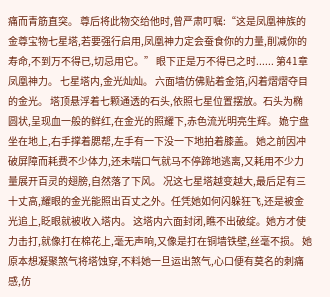痛而青筋直突。 尊后将此物交给他时,曾严肃叮嘱:“这是凤凰神族的金尊宝物七星塔,若要强行启用,凤凰神力定会蚕食你的力量,削减你的寿命,不到万不得已,切忌用它。” 眼下正是万不得已之时...... 第41章凤凰神力。 七星塔内,金光灿灿。 六面墙仿佛贴着金箔,闪着熠熠夺目的金光。 塔顶悬浮着七颗通透的石头,依照七星位置摆放。石头为椭圆状,呈现血一般的鲜红,在金光的照耀下,赤色流光明亮生辉。 姽宁盘坐在地上,右手撑着腮帮,左手有一下没一下地拍着膝盖。 她之前因冲破屏障而耗费不少体力,还未喘口气就马不停蹄地逃离,又耗用不少力量展开百灵的翅膀,自然落了下风。 况这七星塔越变越大,最后足有三十丈高,耀眼的金光能照出百丈之外。任凭她如何闪躲狂飞,还是被金光追上,眨眼就被收入塔内。 这塔内六面封闭,瞧不出破绽。她方才使力击打,就像打在棉花上,毫无声响,又像是打在铜墙铁壁,丝毫不损。 她原本想凝聚煞气将塔蚀穿,不料她一旦运出煞气,心口便有莫名的刺痛感,仿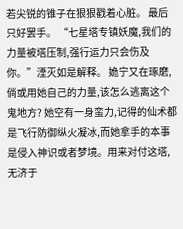若尖锐的锥子在狠狠戳着心脏。 最后只好罢手。 “七星塔专镇妖魔,我们的力量被塔压制,强行运力只会伤及你。”湮灭如是解释。 姽宁又在琢磨,倘或用她自己的力量,该怎么逃离这个鬼地方? 她空有一身蛮力,记得的仙术都是飞行防御纵火凝冰,而她拿手的本事是侵入神识或者梦境。用来对付这塔,无济于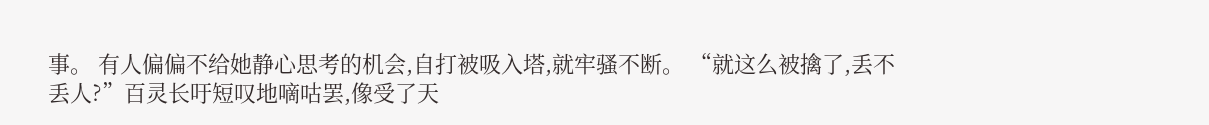事。 有人偏偏不给她静心思考的机会,自打被吸入塔,就牢骚不断。 “就这么被擒了,丢不丢人?”百灵长吁短叹地嘀咕罢,像受了天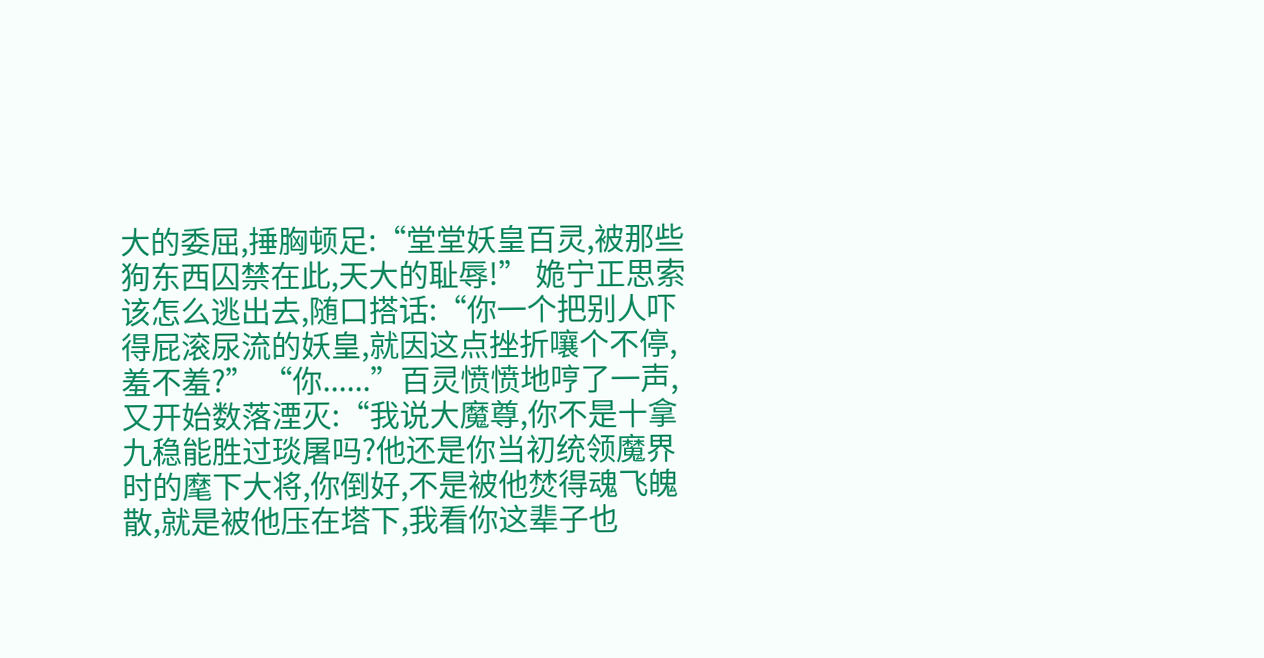大的委屈,捶胸顿足:“堂堂妖皇百灵,被那些狗东西囚禁在此,天大的耻辱!” 姽宁正思索该怎么逃出去,随口搭话:“你一个把别人吓得屁滚尿流的妖皇,就因这点挫折嚷个不停,羞不羞?” “你......”百灵愤愤地哼了一声,又开始数落湮灭:“我说大魔尊,你不是十拿九稳能胜过琰屠吗?他还是你当初统领魔界时的麾下大将,你倒好,不是被他焚得魂飞魄散,就是被他压在塔下,我看你这辈子也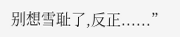别想雪耻了,反正......”